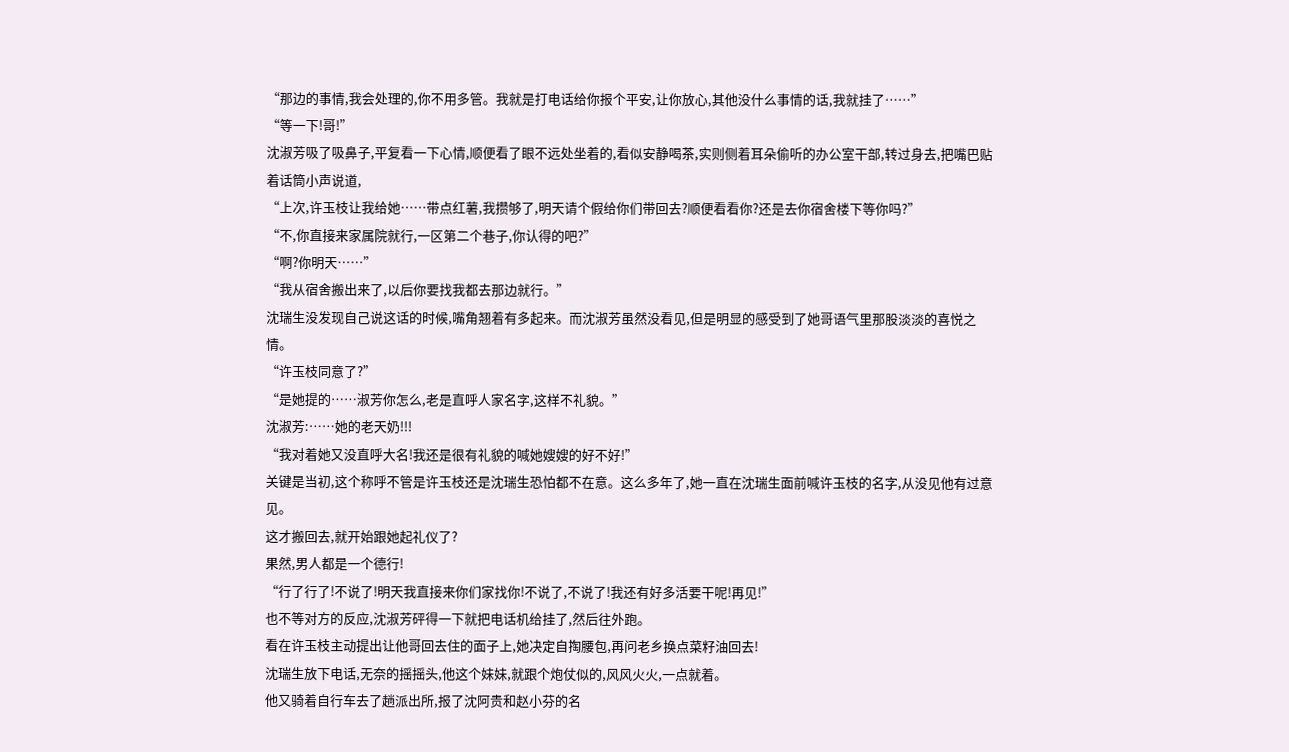“那边的事情,我会处理的,你不用多管。我就是打电话给你报个平安,让你放心,其他没什么事情的话,我就挂了……”
“等一下!哥!”
沈淑芳吸了吸鼻子,平复看一下心情,顺便看了眼不远处坐着的,看似安静喝茶,实则侧着耳朵偷听的办公室干部,转过身去,把嘴巴贴着话筒小声说道,
“上次,许玉枝让我给她……带点红薯,我攒够了,明天请个假给你们带回去?顺便看看你?还是去你宿舍楼下等你吗?”
“不,你直接来家属院就行,一区第二个巷子,你认得的吧?”
“啊?你明天……”
“我从宿舍搬出来了,以后你要找我都去那边就行。”
沈瑞生没发现自己说这话的时候,嘴角翘着有多起来。而沈淑芳虽然没看见,但是明显的感受到了她哥语气里那股淡淡的喜悦之情。
“许玉枝同意了?”
“是她提的……淑芳你怎么,老是直呼人家名字,这样不礼貌。”
沈淑芳:……她的老天奶!!!
“我对着她又没直呼大名!我还是很有礼貌的喊她嫂嫂的好不好!”
关键是当初,这个称呼不管是许玉枝还是沈瑞生恐怕都不在意。这么多年了,她一直在沈瑞生面前喊许玉枝的名字,从没见他有过意见。
这才搬回去,就开始跟她起礼仪了?
果然,男人都是一个德行!
“行了行了!不说了!明天我直接来你们家找你!不说了,不说了!我还有好多活要干呢!再见!”
也不等对方的反应,沈淑芳砰得一下就把电话机给挂了,然后往外跑。
看在许玉枝主动提出让他哥回去住的面子上,她决定自掏腰包,再问老乡换点菜籽油回去!
沈瑞生放下电话,无奈的摇摇头,他这个妹妹,就跟个炮仗似的,风风火火,一点就着。
他又骑着自行车去了趟派出所,报了沈阿贵和赵小芬的名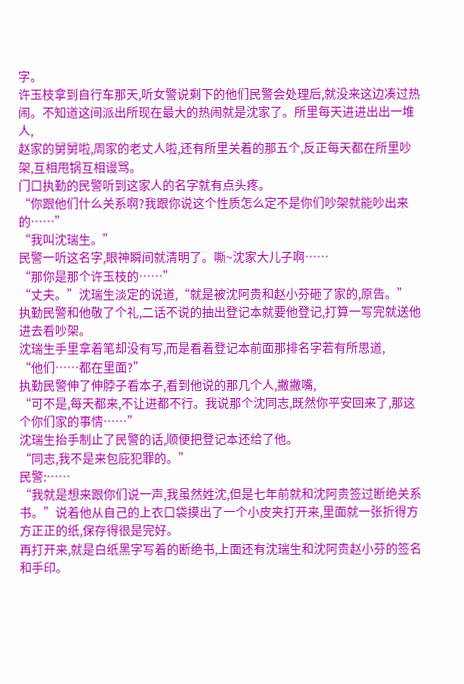字。
许玉枝拿到自行车那天,听女警说剩下的他们民警会处理后,就没来这边凑过热闹。不知道这间派出所现在最大的热闹就是沈家了。所里每天进进出出一堆人,
赵家的舅舅啦,周家的老丈人啦,还有所里关着的那五个,反正每天都在所里吵架,互相甩锅互相谩骂。
门口执勤的民警听到这家人的名字就有点头疼。
“你跟他们什么关系啊?我跟你说这个性质怎么定不是你们吵架就能吵出来的……”
“我叫沈瑞生。”
民警一听这名字,眼神瞬间就清明了。嘶~沈家大儿子啊……
“那你是那个许玉枝的……”
“丈夫。”沈瑞生淡定的说道,“就是被沈阿贵和赵小芬砸了家的,原告。”
执勤民警和他敬了个礼,二话不说的抽出登记本就要他登记,打算一写完就送他进去看吵架。
沈瑞生手里拿着笔却没有写,而是看着登记本前面那排名字若有所思道,
“他们……都在里面?”
执勤民警伸了伸脖子看本子,看到他说的那几个人,撇撇嘴,
“可不是,每天都来,不让进都不行。我说那个沈同志,既然你平安回来了,那这个你们家的事情……”
沈瑞生抬手制止了民警的话,顺便把登记本还给了他。
“同志,我不是来包庇犯罪的。”
民警:……
“我就是想来跟你们说一声,我虽然姓沈,但是七年前就和沈阿贵签过断绝关系书。”说着他从自己的上衣口袋摸出了一个小皮夹打开来,里面就一张折得方方正正的纸,保存得很是完好。
再打开来,就是白纸黑字写着的断绝书,上面还有沈瑞生和沈阿贵赵小芬的签名和手印。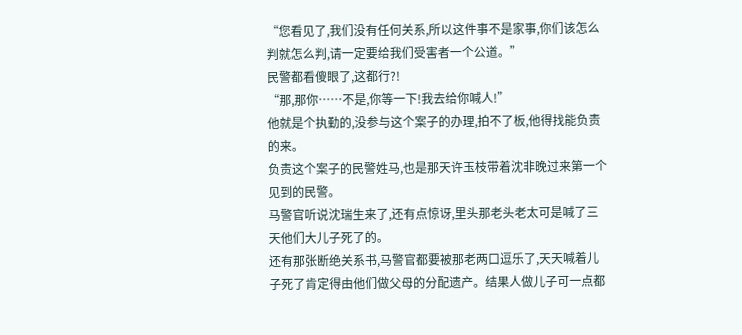“您看见了,我们没有任何关系,所以这件事不是家事,你们该怎么判就怎么判,请一定要给我们受害者一个公道。”
民警都看傻眼了,这都行?!
“那,那你……不是,你等一下!我去给你喊人!”
他就是个执勤的,没参与这个案子的办理,拍不了板,他得找能负责的来。
负责这个案子的民警姓马,也是那天许玉枝带着沈非晚过来第一个见到的民警。
马警官听说沈瑞生来了,还有点惊讶,里头那老头老太可是喊了三天他们大儿子死了的。
还有那张断绝关系书,马警官都要被那老两口逗乐了,天天喊着儿子死了肯定得由他们做父母的分配遗产。结果人做儿子可一点都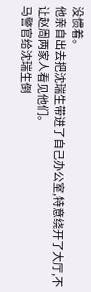没惯着。
他亲自出去把沈瑞生带进了自己办公室,特意绕开了大厅,不让赵周两家人看见他们。
马警官给沈瑞生倒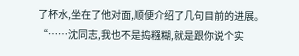了杯水,坐在了他对面,顺便介绍了几句目前的进展。
“……沈同志,我也不是捣糨糊,就是跟你说个实